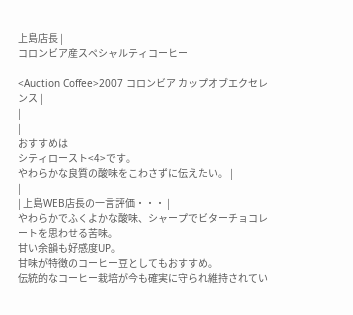上島店長 |
コロンビア産スペシャルティコーヒー

<Auction Coffee>2007 コロンビア カップオブエクセレンス |
|
|
おすすめは
シティロースト<4>です。
やわらかな良質の酸味をこわさずに伝えたい。 |
|
| 上島WEB店長の一言評価・・・ |
やわらかでふくよかな酸味、シャープでビターチョコレートを思わせる苦味。
甘い余韻も好感度UP。
甘味が特徴のコーヒー豆としてもおすすめ。
伝統的なコーヒー栽培が今も確実に守られ維持されてい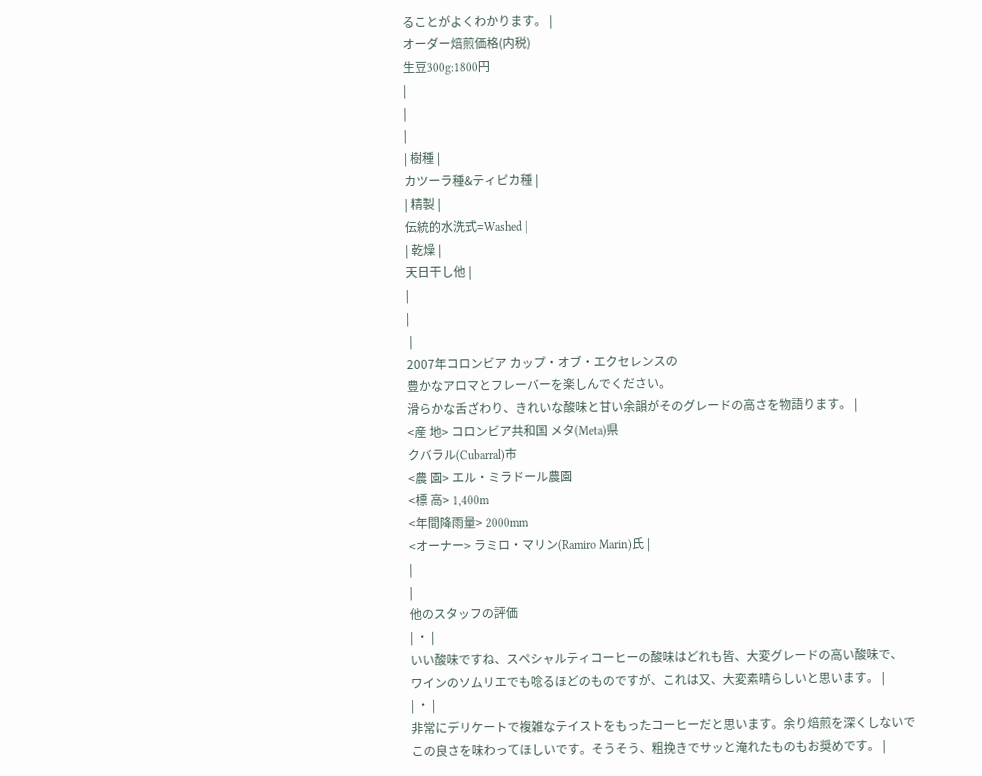ることがよくわかります。 |
オーダー焙煎価格(内税)
生豆300g:1800円
|
|
|
| 樹種 |
カツーラ種&ティピカ種 |
| 精製 |
伝統的水洗式=Washed |
| 乾燥 |
天日干し他 |
|
|
 |
2007年コロンビア カップ・オブ・エクセレンスの
豊かなアロマとフレーバーを楽しんでください。
滑らかな舌ざわり、きれいな酸味と甘い余韻がそのグレードの高さを物語ります。 |
<産 地> コロンビア共和国 メタ(Meta)県
クバラル(Cubarral)市
<農 園> エル・ミラドール農園
<標 高> 1,400m
<年間降雨量> 2000mm
<オーナー> ラミロ・マリン(Ramiro Marin)氏 |
|
|
他のスタッフの評価
| ・ |
いい酸味ですね、スペシャルティコーヒーの酸味はどれも皆、大変グレードの高い酸味で、
ワインのソムリエでも唸るほどのものですが、これは又、大変素晴らしいと思います。 |
| ・ |
非常にデリケートで複雑なテイストをもったコーヒーだと思います。余り焙煎を深くしないで
この良さを味わってほしいです。そうそう、粗挽きでサッと淹れたものもお奨めです。 |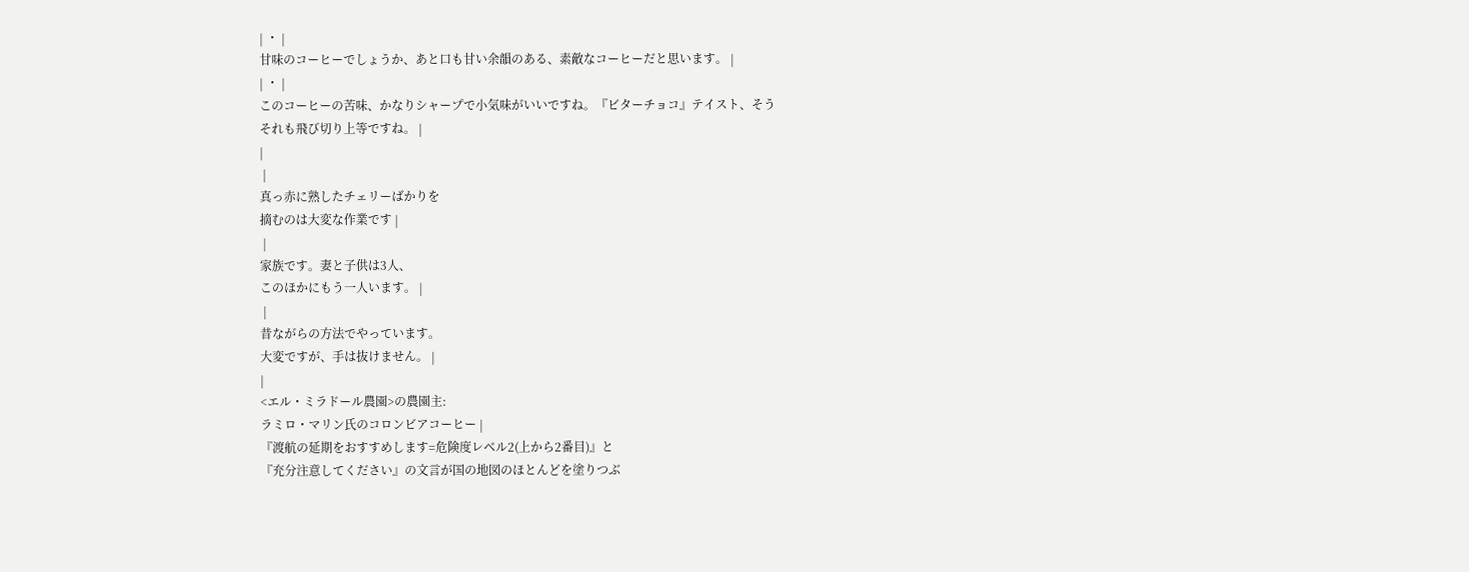| ・ |
甘味のコーヒーでしょうか、あと口も甘い余韻のある、素敵なコーヒーだと思います。 |
| ・ |
このコーヒーの苦味、かなりシャープで小気味がいいですね。『ビターチョコ』テイスト、そう
それも飛び切り上等ですね。 |
|
 |
真っ赤に熟したチェリーばかりを
摘むのは大変な作業です |
 |
家族です。妻と子供は3人、
このほかにもう一人います。 |
 |
昔ながらの方法でやっています。
大変ですが、手は抜けません。 |
|
<エル・ミラドール農園>の農園主:
ラミロ・マリン氏のコロンビアコーヒー |
『渡航の延期をおすすめします=危険度レベル2(上から2番目)』と
『充分注意してください』の文言が国の地図のほとんどを塗りつぶ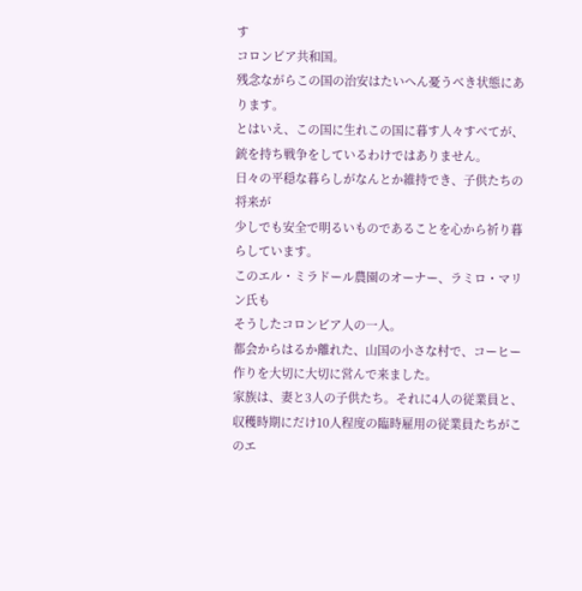す
コロンビア共和国。
残念ながらこの国の治安はたいへん憂うべき状態にあります。
とはいえ、この国に生れこの国に暮す人々すべてが、
銃を持ち戦争をしているわけではありません。
日々の平穏な暮らしがなんとか維持でき、子供たちの将来が
少しでも安全で明るいものであることを心から祈り暮らしています。
このエル・ミラドール農園のオーナー、ラミロ・マリン氏も
そうしたコロンビア人の一人。
都会からはるか離れた、山国の小さな村で、コーヒー作りを大切に大切に営んで来ました。
家族は、妻と3人の子供たち。それに4人の従業員と、収穫時期にだけ10人程度の臨時雇用の従業員たちがこのエ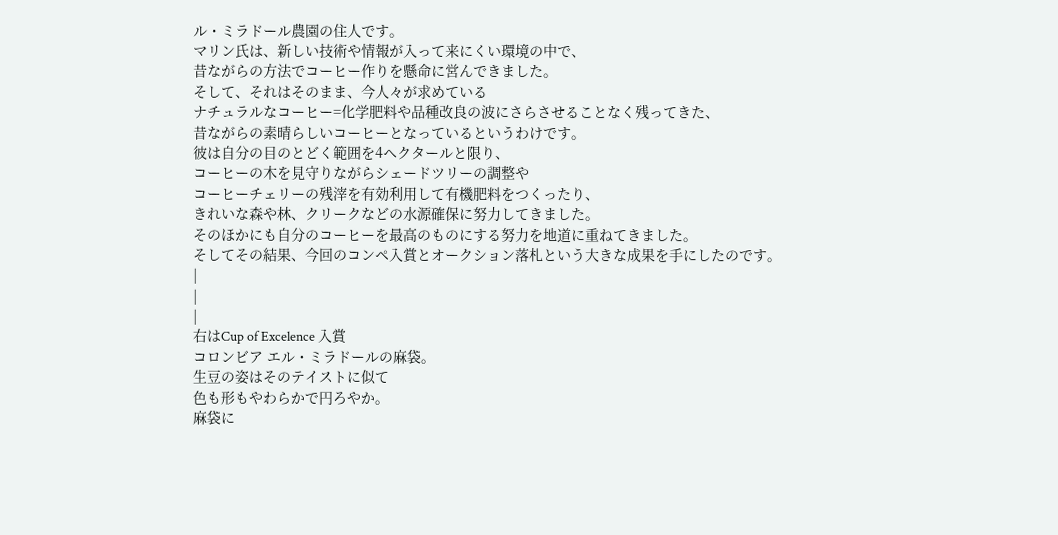ル・ミラドール農園の住人です。
マリン氏は、新しい技術や情報が入って来にくい環境の中で、
昔ながらの方法でコーヒー作りを懸命に営んできました。
そして、それはそのまま、今人々が求めている
ナチュラルなコーヒー=化学肥料や品種改良の波にさらさせることなく残ってきた、
昔ながらの素晴らしいコーヒーとなっているというわけです。
彼は自分の目のとどく範囲を4ヘクタールと限り、
コーヒーの木を見守りながらシェードツリーの調整や
コーヒーチェリーの残滓を有効利用して有機肥料をつくったり、
きれいな森や林、クリークなどの水源確保に努力してきました。
そのほかにも自分のコーヒーを最高のものにする努力を地道に重ねてきました。
そしてその結果、今回のコンペ入賞とオークション落札という大きな成果を手にしたのです。
|
|
|
右はCup of Excelence 入賞
コロンビア エル・ミラドールの麻袋。
生豆の姿はそのテイストに似て
色も形もやわらかで円ろやか。
麻袋に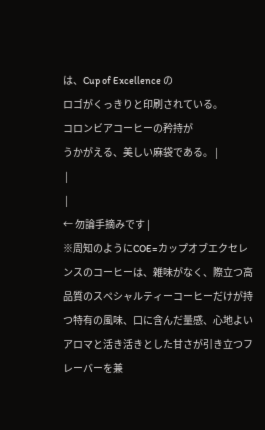は、Cup of Excellence の
ロゴがくっきりと印刷されている。
コロンビアコーヒーの矜持が
うかがえる、美しい麻袋である。 |
 |
 |
← 勿論手摘みです |
※周知のようにCOE=カップオブエクセレンスのコーヒーは、雑味がなく、際立つ高品質のスペシャルティーコーヒーだけが持つ特有の風味、口に含んだ量感、心地よいアロマと活き活きとした甘さが引き立つフレーバーを兼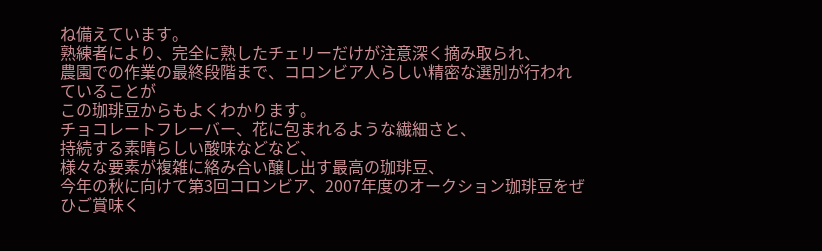ね備えています。
熟練者により、完全に熟したチェリーだけが注意深く摘み取られ、
農園での作業の最終段階まで、コロンビア人らしい精密な選別が行われていることが
この珈琲豆からもよくわかります。
チョコレートフレーバー、花に包まれるような繊細さと、
持続する素晴らしい酸味などなど、
様々な要素が複雑に絡み合い醸し出す最高の珈琲豆、
今年の秋に向けて第3回コロンビア、2007年度のオークション珈琲豆をぜひご賞味く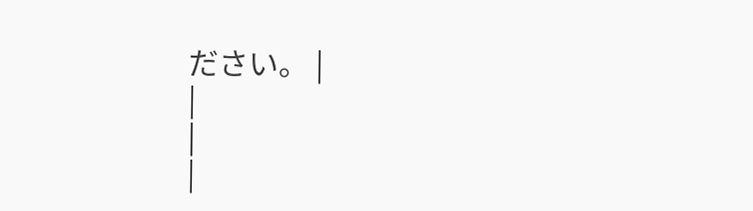ださい。 |
|
|
|